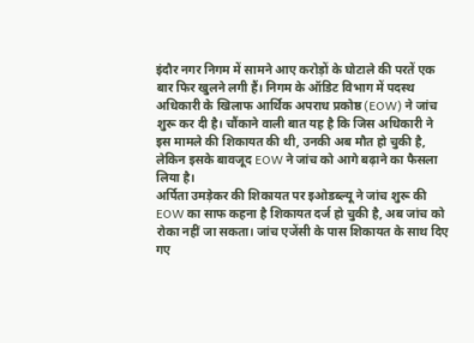इंदौर नगर निगम में सामने आए करोड़ों के घोटाले की परतें एक बार फिर खुलने लगी हैं। निगम के ऑडिट विभाग में पदस्थ अधिकारी के खिलाफ आर्थिक अपराध प्रकोष्ठ (EOW) ने जांच शुरू कर दी है। चौंकाने वाली बात यह है कि जिस अधिकारी ने इस मामले की शिकायत की थी, उनकी अब मौत हो चुकी है, लेकिन इसके बावजूद EOW ने जांच को आगे बढ़ाने का फैसला लिया है।
अर्पिता उमड़ेकर की शिकायत पर इओडब्ल्यू ने जांच शुरू की
EOW का साफ कहना है शिकायत दर्ज हो चुकी है, अब जांच को रोका नहीं जा सकता। जांच एजेंसी के पास शिकायत के साथ दिए गए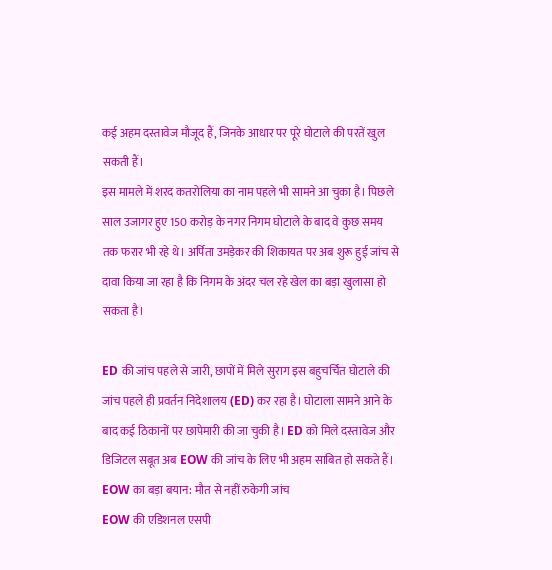कई अहम दस्तावेज मौजूद हैं, जिनके आधार पर पूरे घोटाले की परतें खुल सकती हैं।
इस मामले में शरद कतरोलिया का नाम पहले भी सामने आ चुका है। पिछले साल उजागर हुए 150 करोड़ के नगर निगम घोटाले के बाद वे कुछ समय तक फरार भी रहे थे। अर्पिता उमड़ेकर की शिकायत पर अब शुरू हुई जांच से दावा किया जा रहा है कि निगम के अंदर चल रहे खेल का बड़ा खुलासा हो सकता है।

ED की जांच पहले से जारी, छापों में मिले सुराग इस बहुचर्चित घोटाले की जांच पहले ही प्रवर्तन निदेशालय (ED) कर रहा है। घोटाला सामने आने के बाद कई ठिकानों पर छापेमारी की जा चुकी है। ED को मिले दस्तावेज और डिजिटल सबूत अब EOW की जांच के लिए भी अहम साबित हो सकते हैं।
EOW का बड़ा बयान: मौत से नहीं रुकेगी जांच
EOW की एडिशनल एसपी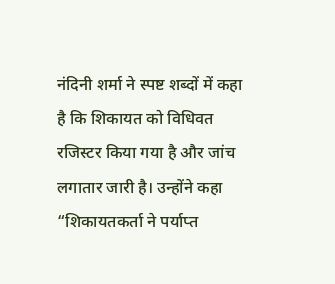नंदिनी शर्मा ने स्पष्ट शब्दों में कहा है कि शिकायत को विधिवत रजिस्टर किया गया है और जांच लगातार जारी है। उन्होंने कहा “शिकायतकर्ता ने पर्याप्त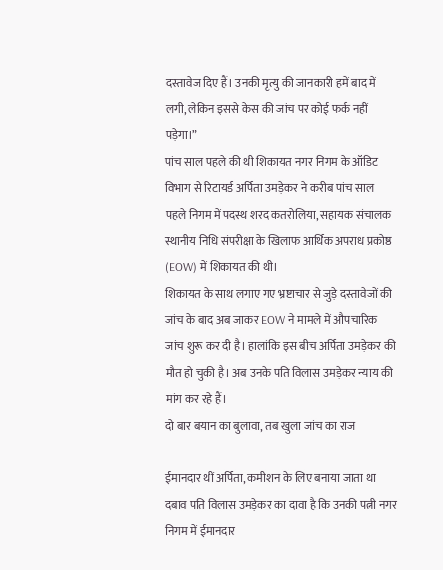दस्तावेज दिए हैं। उनकी मृत्यु की जानकारी हमें बाद में लगी, लेकिन इससे केस की जांच पर कोई फर्क नहीं पड़ेगा।”
पांच साल पहले की थी शिकायत नगर निगम के ऑडिट विभाग से रिटायर्ड अर्पिता उमड़ेकर ने करीब पांच साल पहले निगम में पदस्थ शरद कतरोलिया, सहायक संचालक स्थानीय निधि संपरीक्षा के खिलाफ आर्थिक अपराध प्रकोष्ठ (EOW) में शिकायत की थी।
शिकायत के साथ लगाए गए भ्रष्टाचार से जुड़े दस्तावेजों की जांच के बाद अब जाकर EOW ने मामले में औपचारिक जांच शुरू कर दी है। हालांकि इस बीच अर्पिता उमड़ेकर की मौत हो चुकी है। अब उनके पति विलास उमड़ेकर न्याय की मांग कर रहे हैं।
दो बार बयान का बुलावा, तब खुला जांच का राज

ईमानदार थीं अर्पिता, कमीशन के लिए बनाया जाता था दबाव पति विलास उमड़ेकर का दावा है कि उनकी पत्नी नगर निगम में ईमानदार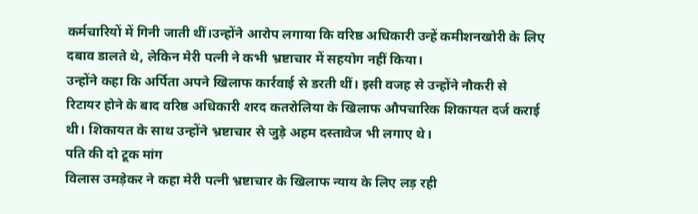कर्मचारियों में गिनी जाती थीं।उन्होंने आरोप लगाया कि वरिष्ठ अधिकारी उन्हें कमीशनखोरी के लिए दबाव डालते थे, लेकिन मेरी पत्नी ने कभी भ्रष्टाचार में सहयोग नहीं किया।
उन्होंने कहा कि अर्पिता अपने खिलाफ कार्रवाई से डरती थीं। इसी वजह से उन्होंने नौकरी से रिटायर होने के बाद वरिष्ठ अधिकारी शरद कतरोलिया के खिलाफ औपचारिक शिकायत दर्ज कराई थी। शिकायत के साथ उन्होंने भ्रष्टाचार से जुड़े अहम दस्तावेज भी लगाए थे।
पति की दो टूक मांग
विलास उमड़ेकर ने कहा मेरी पत्नी भ्रष्टाचार के खिलाफ न्याय के लिए लड़ रही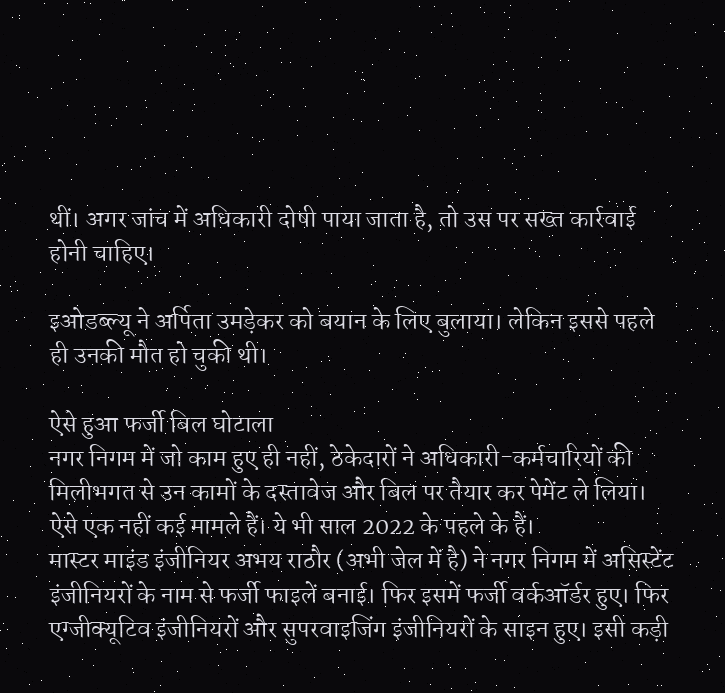थीं। अगर जांच में अधिकारी दोषी पाया जाता है, तो उस पर सख्त कार्रवाई होनी चाहिए।

इओडब्ल्यू ने अर्पिता उमड़ेकर को बयान के लिए बुलाया। लेकिन इससे पहले ही उनकी मौत हो चुकी थी।

ऐसे हुआ फर्जी बिल घोटाला
नगर निगम में जो काम हुए ही नहीं, ठेकेदारों ने अधिकारी-कर्मचारियों की मिलीभगत से उन कामों के दस्तावेज और बिल पर तैयार कर पेमेंट ले लिया। ऐसे एक नहीं कई मामले हैं। ये भी साल 2022 के पहले के हैं।
मास्टर माइंड इंजीनियर अभय राठौर (अभी जेल में है) ने नगर निगम में असिस्टेंट इंजीनियरों के नाम से फर्जी फाइलें बनाई। फिर इसमें फर्जी वर्कऑर्डर हुए। फिर एग्जीक्यूटिव इंजीनियरों और सुपरवाइजिंग इंजीनियरों के साइन हुए। इसी कड़ी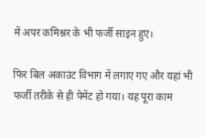में अपर कमिश्नर के भी फर्जी साइन हुए।

फिर बिल अकाउंट विभाग में लगाए गए और यहां भी फर्जी तरीके से ही पेमेंट हो गया। यह पूरा काम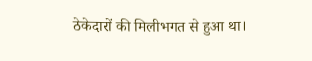ठेकेदारों की मिलीभगत से हुआ था।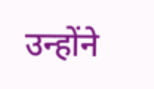उन्होंने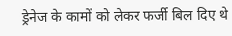ड्रेनेज के कामों को लेकर फर्जी बिल दिए थे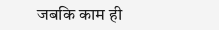जबकि काम ही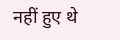नहीं हुए थे